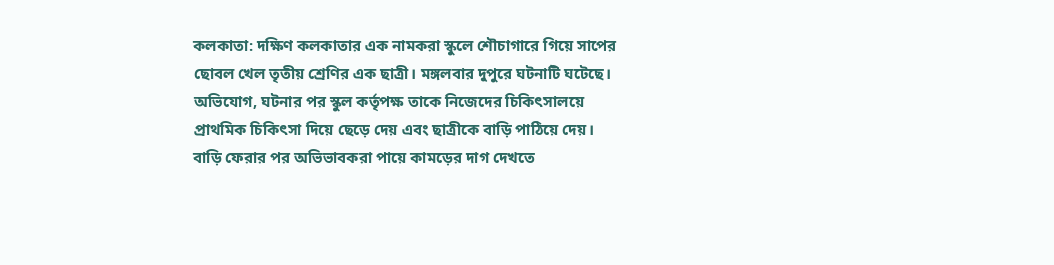কলকাতা: দক্ষিণ কলকাতার এক নামকরা স্কুলে শৌচাগারে গিয়ে সাপের ছোবল খেল তৃতীয় শ্রেণির এক ছাত্রী। মঙ্গলবার দুপুরে ঘটনাটি ঘটেছে। অভিযোগ, ঘটনার পর স্কুল কর্তৃপক্ষ তাকে নিজেদের চিকিৎসালয়ে প্রাথমিক চিকিৎসা দিয়ে ছেড়ে দেয় এবং ছাত্রীকে বাড়ি পাঠিয়ে দেয়। বাড়ি ফেরার পর অভিভাবকরা পায়ে কামড়ের দাগ দেখতে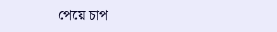পেয়ে চাপ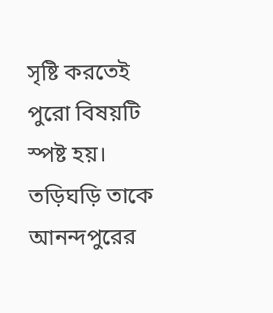সৃষ্টি করতেই পুরো বিষয়টি স্পষ্ট হয়।
তড়িঘড়ি তাকে আনন্দপুরের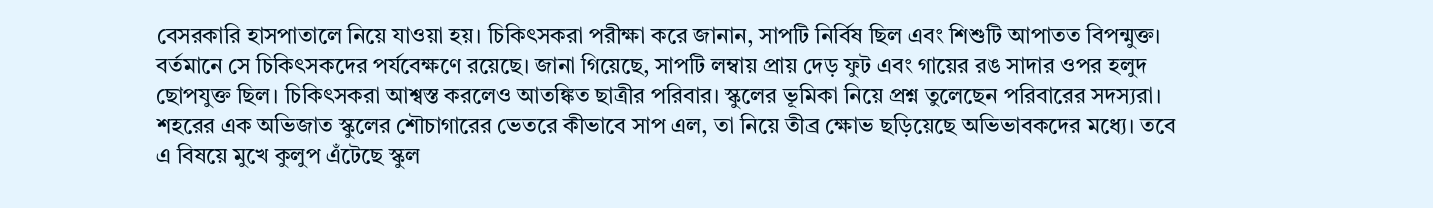বেসরকারি হাসপাতালে নিয়ে যাওয়া হয়। চিকিৎসকরা পরীক্ষা করে জানান, সাপটি নির্বিষ ছিল এবং শিশুটি আপাতত বিপন্মুক্ত। বর্তমানে সে চিকিৎসকদের পর্যবেক্ষণে রয়েছে। জানা গিয়েছে, সাপটি লম্বায় প্রায় দেড় ফুট এবং গায়ের রঙ সাদার ওপর হলুদ ছোপযুক্ত ছিল। চিকিৎসকরা আশ্বস্ত করলেও আতঙ্কিত ছাত্রীর পরিবার। স্কুলের ভূমিকা নিয়ে প্রশ্ন তুলেছেন পরিবারের সদস্যরা।
শহরের এক অভিজাত স্কুলের শৌচাগারের ভেতরে কীভাবে সাপ এল, তা নিয়ে তীব্র ক্ষোভ ছড়িয়েছে অভিভাবকদের মধ্যে। তবে এ বিষয়ে মুখে কুলুপ এঁটেছে স্কুল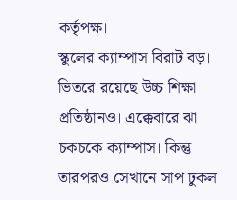কর্তৃপক্ষ।
স্কুলের ক্যাম্পাস বিরাট বড়। ভিতরে রয়েছে উচ্চ শিক্ষা প্রতিষ্ঠানও। এক্কেবারে ঝা চকচকে ক্যাম্পাস। কিন্তু তারপরও সেখানে সাপ ঢুকল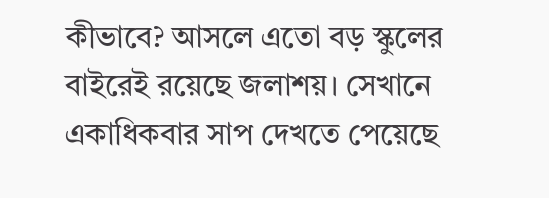কীভাবে? আসলে এতো বড় স্কুলের বাইরেই রয়েছে জলাশয়। সেখানে একাধিকবার সাপ দেখতে পেয়েছে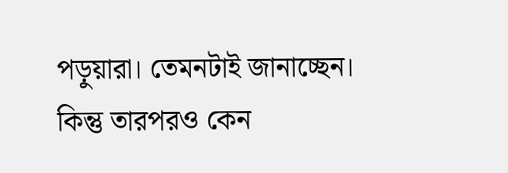পড়ুয়ারা। তেমনটাই জানাচ্ছেন। কিন্তু তারপরও কেন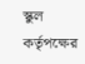স্কুল কর্তৃপক্ষের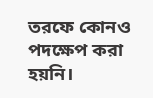তরফে কোনও পদক্ষেপ করা হয়নি।